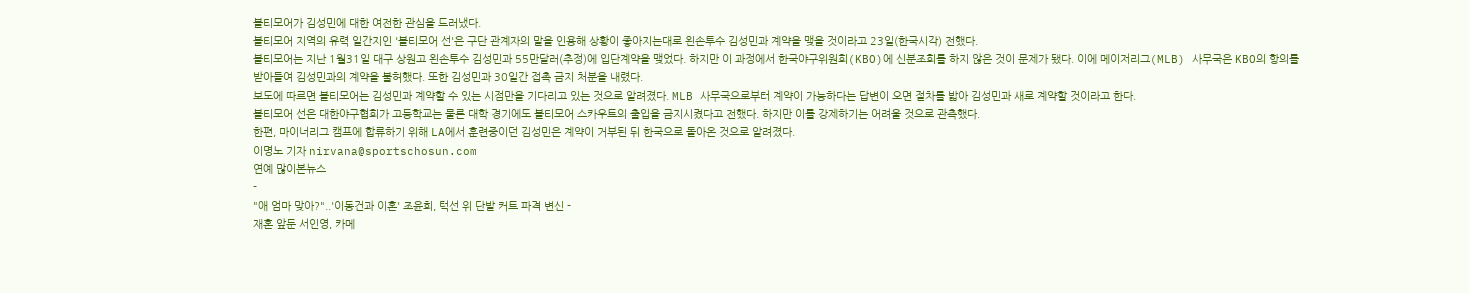볼티모어가 김성민에 대한 여전한 관심을 드러냈다.
볼티모어 지역의 유력 일간지인 '볼티모어 선'은 구단 관계자의 말을 인용해 상황이 좋아지는대로 왼손투수 김성민과 계약을 맺을 것이라고 23일(한국시각) 전했다.
볼티모어는 지난 1월31일 대구 상원고 왼손투수 김성민과 55만달러(추정)에 입단계약을 맺었다. 하지만 이 과정에서 한국야구위원회(KBO)에 신분조회를 하지 않은 것이 문제가 됐다. 이에 메이저리그(MLB) 사무국은 KBO의 항의를 받아들여 김성민과의 계약을 불허했다. 또한 김성민과 30일간 접촉 금지 처분을 내렸다.
보도에 따르면 볼티모어는 김성민과 계약할 수 있는 시점만을 기다리고 있는 것으로 알려졌다. MLB 사무국으로부터 계약이 가능하다는 답변이 오면 절차를 밟아 김성민과 새로 계약할 것이라고 한다.
볼티모어 선은 대한야구협회가 고등학교는 물론 대학 경기에도 볼티모어 스카우트의 출입을 금지시켰다고 전했다. 하지만 이를 강제하기는 어려울 것으로 관측했다.
한편, 마이너리그 캠프에 합류하기 위해 LA에서 훈련중이던 김성민은 계약이 거부된 뒤 한국으로 돌아온 것으로 알려졌다.
이명노 기자 nirvana@sportschosun.com
연예 많이본뉴스
-
"애 엄마 맞아?"..'이동건과 이혼' 조윤희, 턱선 위 단발 커트 파격 변신 -
재혼 앞둔 서인영, 카메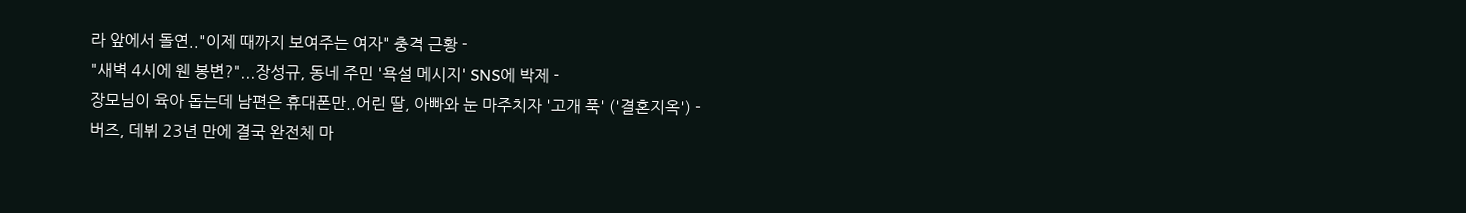라 앞에서 돌연.."이제 때까지 보여주는 여자" 충격 근황 -
"새벽 4시에 웬 봉변?"...장성규, 동네 주민 '욕설 메시지' SNS에 박제 -
장모님이 육아 돕는데 남편은 휴대폰만..어린 딸, 아빠와 눈 마주치자 '고개 푹' ('결혼지옥') -
버즈, 데뷔 23년 만에 결국 완전체 마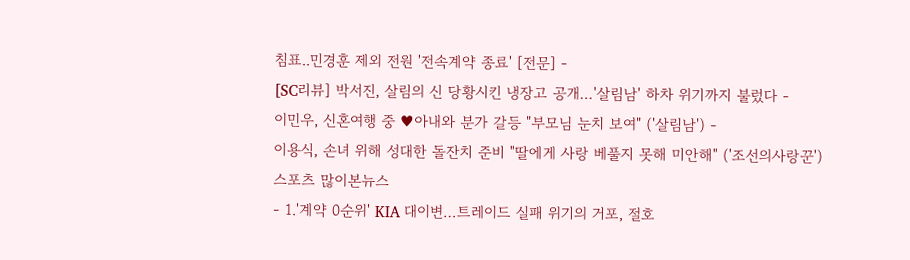침표..민경훈 제외 전원 '전속계약 종료' [전문] -
[SC리뷰] 박서진, 살림의 신 당황시킨 냉장고 공개…'살림남' 하차 위기까지 불렀다 -
이민우, 신혼여행 중 ♥아내와 분가 갈등 "부모님 눈치 보여" ('살림남') -
이용식, 손녀 위해 성대한 돌잔치 준비 "딸에게 사랑 베풀지 못해 미안해" ('조선의사랑꾼')
스포츠 많이본뉴스
- 1.'계약 0순위' KIA 대이변…트레이드 실패 위기의 거포, 절호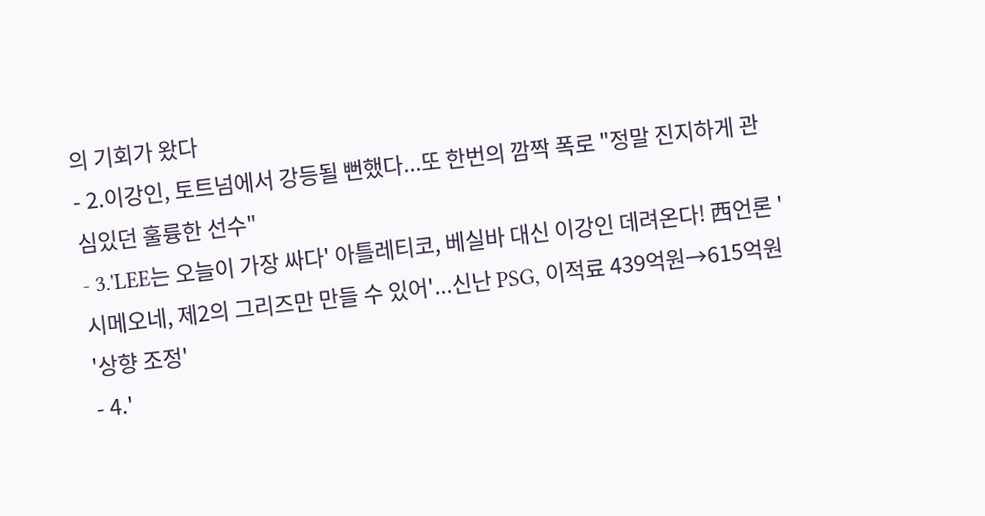의 기회가 왔다
- 2.이강인, 토트넘에서 강등될 뻔했다...또 한번의 깜짝 폭로 "정말 진지하게 관심있던 훌륭한 선수"
- 3.'LEE는 오늘이 가장 싸다' 아틀레티코, 베실바 대신 이강인 데려온다! 西언론 '시메오네, 제2의 그리즈만 만들 수 있어'...신난 PSG, 이적료 439억원→615억원 '상향 조정'
- 4.'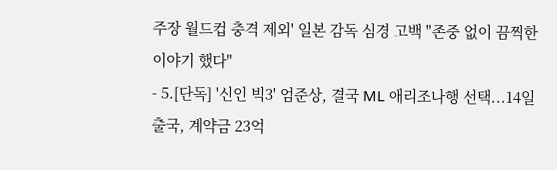주장 월드컵 충격 제외' 일본 감독 심경 고백 "존중 없이 끔찍한 이야기 했다"
- 5.[단독] '신인 빅3' 엄준상, 결국 ML 애리조나행 선택...14일 출국, 계약금 23억